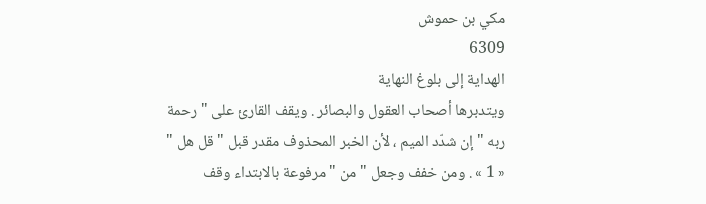مكي بن حموش
6309
الهداية إلى بلوغ النهاية
ويتدبرها أصحاب العقول والبصائر . ويقف القارئ على " رحمة ربه " إن شدّد الميم ، لأن الخبر المحذوف مقدر قبل " قل هل " « 1 » . ومن خفف وجعل " من " مرفوعة بالابتداء وقف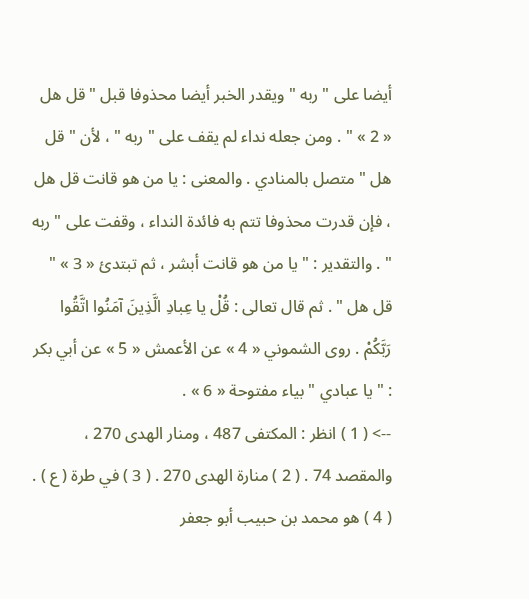أيضا على " ربه " ويقدر الخبر أيضا محذوفا قبل " قل هل « 2 » " . ومن جعله نداء لم يقف على " ربه " ، لأن " قل هل " متصل بالمنادي . والمعنى : يا من هو قانت قل هل ، فإن قدرت محذوفا تتم به فائدة النداء ، وقفت على " ربه " . والتقدير : " يا من هو قانت أبشر ، ثم تبتدئ « 3 » " قل هل " . ثم قال تعالى : قُلْ يا عِبادِ الَّذِينَ آمَنُوا اتَّقُوا رَبَّكُمْ . روى الشموني « 4 » عن الأعمش « 5 » عن أبي بكر : " يا عبادي " بياء مفتوحة « 6 » .
--> ( 1 ) انظر : المكتفى 487 ، ومنار الهدى 270 ، والمقصد 74 . ( 2 ) منارة الهدى 270 . ( 3 ) في طرة ( ع ) . ( 4 ) هو محمد بن حبيب أبو جعفر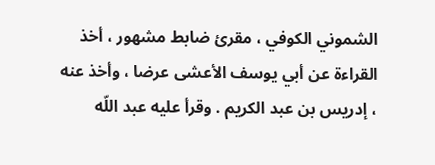الشموني الكوفي ، مقرئ ضابط مشهور ، أخذ القراءة عن أبي يوسف الأعشى عرضا ، وأخذ عنه ، إدريس بن عبد الكريم . وقرأ عليه عبد اللّه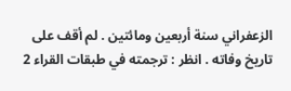الزعفراني سنة أربعين ومائتين . لم أقف على تاريخ وفاته . انظر : ترجمته في طبقات القراء 2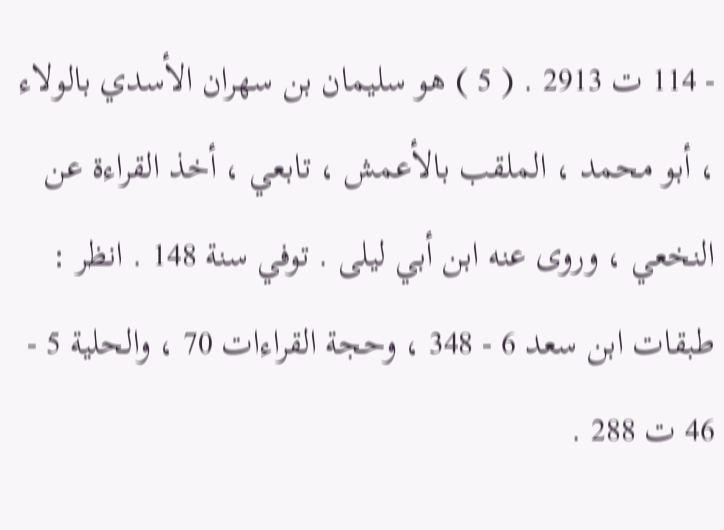- 114 ت 2913 . ( 5 ) هو سليمان بن سهران الأسدي بالولاء ، أبو محمد ، الملقب بالأعمش ، تابعي ، أخذ القراءة عن النخعي ، وروى عنه ابن أبي ليلى . توفي سنة 148 . انظر : طبقات ابن سعد 6 - 348 ، وحجة القراءات 70 ، والحلية 5 - 46 ت 288 .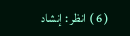( 6 ) انظر : إنشاد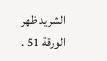الشريد ظهر الورقة 51 .